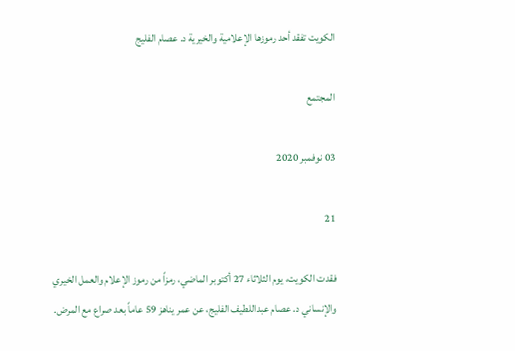الكويت تفقد أحد رموزها الإعلامية والخيرية د. عصام الفليج

المجتمع

03 نوفمبر 2020

21

فقدت الكويت، يوم الثلاثاء 27 أكتوبر الماضي، رمزاً من رموز الإعلام والعمل الخيري والإنساني د. عصام عبداللطيف الفليج، عن عمر يناهز 59 عاماً بعد صراع مع المرض.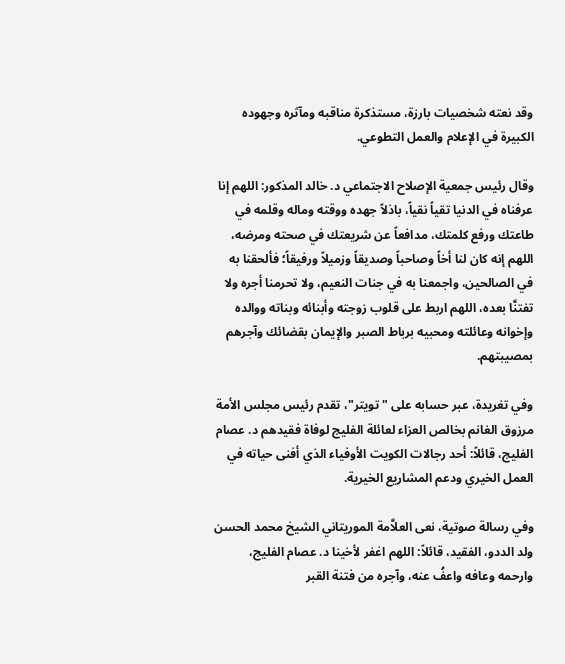وقد نعته شخصيات بارزة، مستذكرة مناقبه ومآثره وجهوده الكبيرة في الإعلام والعمل التطوعي.

وقال رئيس جمعية الإصلاح الاجتماعي د. خالد المذكور: اللهم إنا عرفناه في الدنيا تقياً نقياً، باذلاً جهده ووقته وماله وقلمه في طاعتك ورفع كلمتك، مدافعاً عن شريعتك في صحته ومرضه، اللهم إنه كان لنا أخاً وصاحباً وصديقاً وزميلاً ورفيقاً؛ فألحقنا به في الصالحين، واجمعنا به في جنات النعيم، ولا تحرمنا أجره ولا تفتنَّا بعده، اللهم اربط على قلوب زوجته وأبنائه وبناته ووالده وإخوانه وعائلته ومحبيه برباط الصبر والإيمان بقضائك وآجرهم بمصيبتهم.

وفي تغريدة، عبر حسابه على "تويتر"، تقدم رئيس مجلس الأمة مرزوق الغانم بخالص العزاء لعائلة الفليج لوفاة فقيدهم د. عصام الفليج، قائلاً: أحد رجالات الكويت الأوفياء الذي أفنى حياته في العمل الخيري ودعم المشاريع الخيرية.

وفي رسالة صوتية، نعى العلاَّمة الموريتاني الشيخ محمد الحسن ولد الددو، الفقيد، قائلاً: اللهم اغفر لأخينا د. عصام الفليج، وارحمه وعافه واعفُ عنه، وآجره من فتنة القبر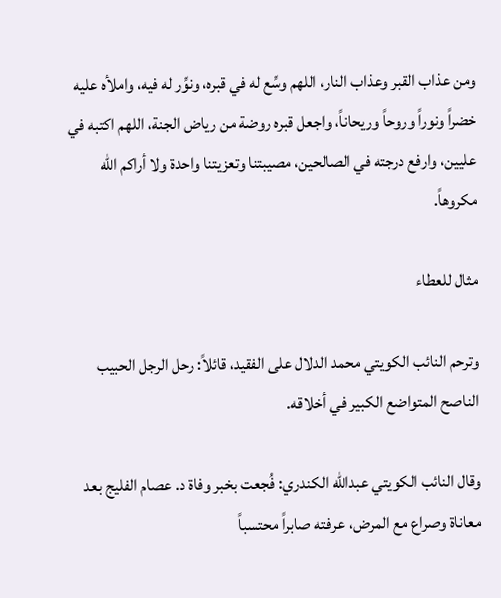ومن عذاب القبر وعذاب النار، اللهم وسِّع له في قبره، ونوِّر له فيه، واملأه عليه خضراً ونوراً وروحاً وريحاناً، واجعل قبره روضة من رياض الجنة، اللهم اكتبه في عليين، وارفع درجته في الصالحين، مصيبتنا وتعزيتنا واحدة ولا أراكم الله مكروهاً.

مثال للعطاء

وترحم النائب الكويتي محمد الدلال على الفقيد، قائلاً: رحل الرجل الحبيب الناصح المتواضع الكبير في أخلاقه.

وقال النائب الكويتي عبدالله الكندري: فُجعت بخبر وفاة د. عصام الفليج بعد معاناة وصراع مع المرض، عرفته صابراً محتسباً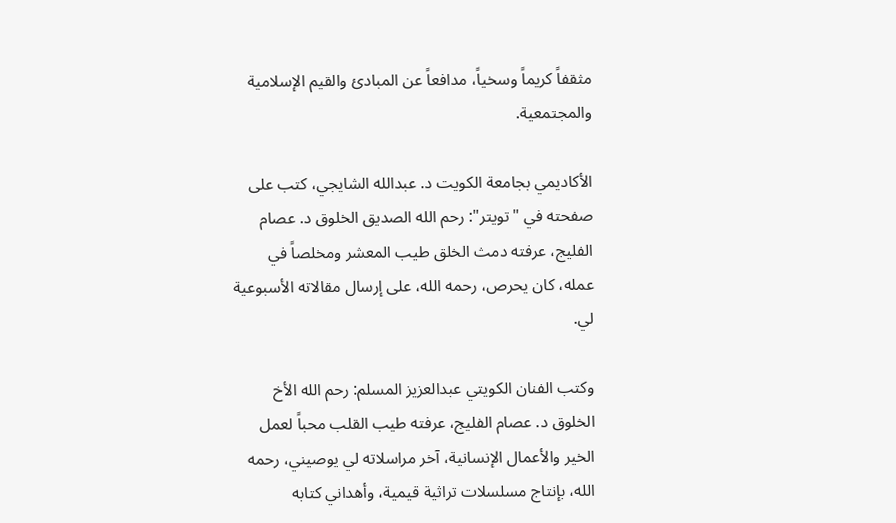مثقفاً كريماً وسخياً، مدافعاً عن المبادئ والقيم الإسلامية والمجتمعية.

الأكاديمي بجامعة الكويت د. عبدالله الشايجي، كتب على صفحته في "تويتر": رحم الله الصديق الخلوق د. عصام الفليج، عرفته دمث الخلق طيب المعشر ومخلصاً في عمله، كان يحرص، رحمه الله، على إرسال مقالاته الأسبوعية لي.

وكتب الفنان الكويتي عبدالعزيز المسلم: رحم الله الأخ الخلوق د. عصام الفليج، عرفته طيب القلب محباً لعمل الخير والأعمال الإنسانية، آخر مراسلاته لي يوصيني، رحمه الله، بإنتاج مسلسلات تراثية قيمية، وأهداني كتابه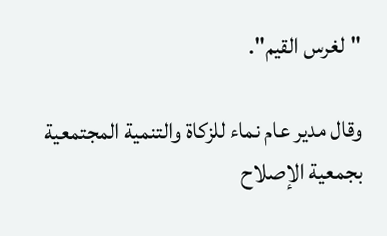"لغرس القيم".

وقال مدير عام نماء للزكاة والتنمية المجتمعية بجمعية الإصلاح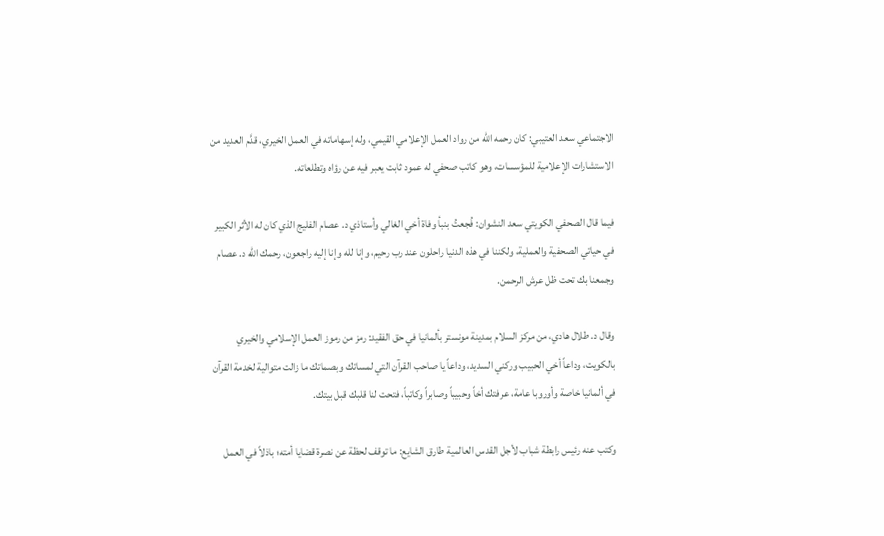الاجتماعي سعد العتيبي: كان رحمه الله من رواد العمل الإعلامي القيمي، وله إسهاماته في العمل الخيري، قدَّم العديد من الاستشارات الإعلامية للمؤسسات، وهو كاتب صحفي له عمود ثابت يعبر فيه عن رؤاه وتطلعاته.

فيما قال الصحفي الكويتي سعد النشوان: فُجعتُ بنبأ وفاة أخي الغالي وأستاذي د. عصام الفليج الذي كان له الأثر الكبير في حياتي الصحفية والعملية، ولكننا في هذه الدنيا راحلون عند رب رحيم، وإنا لله وإنا إليه راجعون، رحمك الله د. عصام وجمعنا بك تحت ظل عرش الرحمن.

وقال د. طلال هادي، من مركز السلام بمدينة مونستر بألمانيا في حق الفقيد: رمز من رموز العمل الإسلامي والخيري بالكويت، وداعاً أخي الحبيب وركني السديد، وداعاً يا صاحب القرآن التي لمساتك وبصماتك ما زالت متوالية لخدمة القرآن في ألمانيا خاصة وأوروبا عامة، عرفتك أخاً وحبيباً وصابراً وكاتباً، فتحت لنا قلبك قبل بيتك.

وكتب عنه رئيس رابطة شباب لأجل القدس العالمية طارق الشايع: ما توقف لحظة عن نصرة قضايا أمته؛ باذلاً في العمل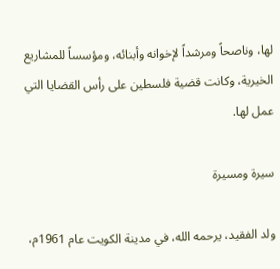لها، وناصحاً ومرشداً لإخوانه وأبنائه، ومؤسساً للمشاريع الخيرية، وكانت قضية فلسطين على رأس القضايا التي عمل لها.

سيرة ومسيرة

ولد الفقيد، يرحمه الله، في مدينة الكويت عام 1961م،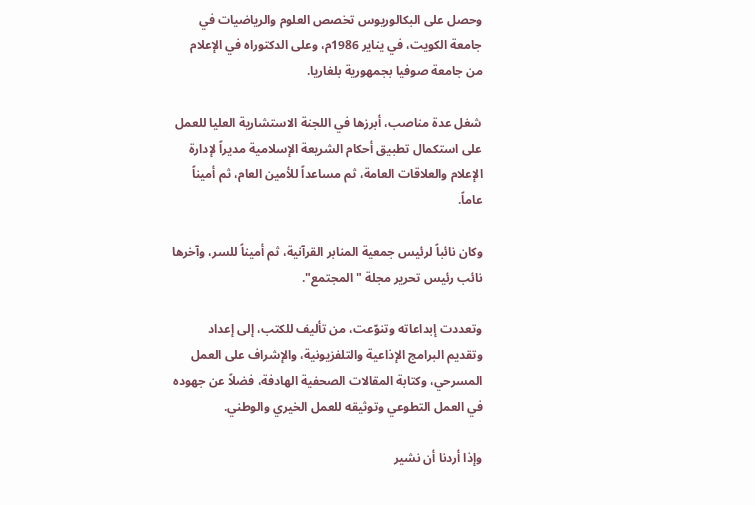وحصل على البكالوريوس تخصص العلوم والرياضيات في جامعة الكويت، في يناير 1986م، وعلى الدكتوراه في الإعلام من جامعة صوفيا بجمهورية بلغاريا.

شغل عدة مناصب، أبرزها في اللجنة الاستشارية العليا للعمل على استكمال تطبيق أحكام الشريعة الإسلامية مديراً لإدارة الإعلام والعلاقات العامة، ثم مساعداً للأمين العام، ثم أميناً عاماً.

وكان نائباً لرئيس جمعية المنابر القرآنية، ثم أميناً للسر، وآخرها نائب رئيس تحرير مجلة "المجتمع".

وتعددت إبداعاته وتنوّعت، من تأليف للكتب، إلى إعداد وتقديم البرامج الإذاعية والتلفزيونية، والإشراف على العمل المسرحي، وكتابة المقالات الصحفية الهادفة، فضلاً عن جهوده في العمل التطوعي وتوثيقه للعمل الخيري والوطني.

وإذا أردنا أن نشير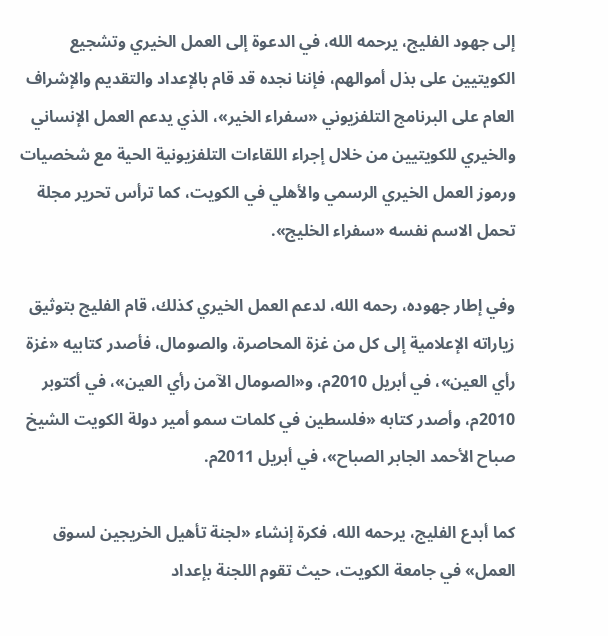إلى جهود الفليج، يرحمه الله، في الدعوة إلى العمل الخيري وتشجيع الكويتيين على بذل أموالهم، فإننا نجده قد قام بالإعداد والتقديم والإشراف العام على البرنامج التلفزيوني «سفراء الخير»، الذي يدعم العمل الإنساني والخيري للكويتيين من خلال إجراء اللقاءات التلفزيونية الحية مع شخصيات ورموز العمل الخيري الرسمي والأهلي في الكويت، كما ترأس تحرير مجلة تحمل الاسم نفسه «سفراء الخليج».

وفي إطار جهوده، رحمه الله، لدعم العمل الخيري كذلك، قام الفليج بتوثيق زياراته الإعلامية إلى كل من غزة المحاصرة، والصومال، فأصدر كتابيه «غزة رأي العين»، في أبريل 2010م، و«الصومال الآمن رأي العين»، في أكتوبر 2010م، وأصدر كتابه «فلسطين في كلمات سمو أمير دولة الكويت الشيخ صباح الأحمد الجابر الصباح»، في أبريل 2011م.

كما أبدع الفليج، يرحمه الله، فكرة إنشاء «لجنة تأهيل الخريجين لسوق العمل» في جامعة الكويت، حيث تقوم اللجنة بإعداد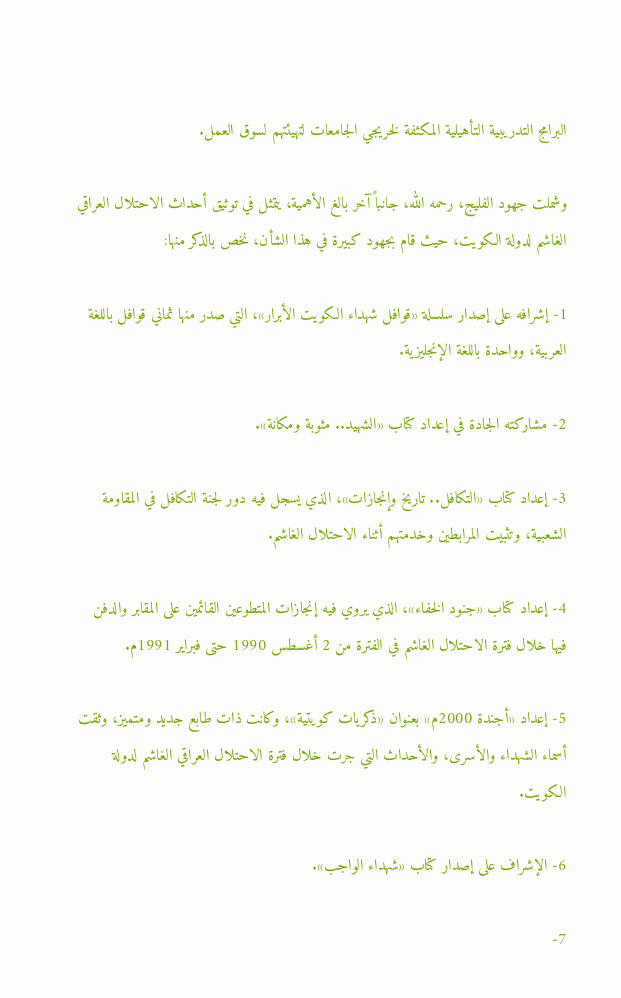البرامج التدريبية التأهيلية المكثفة لخريجي الجامعات لتهيئتهم لسوق العمل.

وشملت جهود الفليج، رحمه الله، جانباً آخر بالغ الأهمية، يتمثل في توثيق أحداث الاحتلال العراقي الغاشم لدولة الكويت، حيث قام بجهود كبيرة في هذا الشأن، نخص بالذكر منها:

1- إشرافه على إصدار سلسلة «قوافل شهداء الكويت الأبرار»، التي صدر منها ثماني قوافل باللغة العربية، وواحدة باللغة الإنجليزية.

2- مشاركته الجادة في إعداد كتاب «الشهيد.. مثوبة ومكانة».

3- إعداد كتاب «التكافل.. تاريخ وإنجازات»، الذي يسجل فيه دور لجنة التكافل في المقاومة الشعبية، وتثبيت المرابطين وخدمتهم أثناء الاحتلال الغاشم.

4- إعداد كتاب «جنود الخفاء»، الذي يروي فيه إنجازات المتطوعين القائمين على المقابر والدفن فيها خلال فترة الاحتلال الغاشم في الفترة من 2 أغسطس 1990 حتى فبراير 1991م.

5- إعداد «أجندة 2000م» بعنوان «ذكريات كويتية»، وكانت ذات طابع جديد ومتميز، وثقت أسماء الشهداء والأسرى، والأحداث التي جرت خلال فترة الاحتلال العراقي الغاشم لدولة الكويت.

6- الإشراف على إصدار كتاب «شهداء الواجب».

7-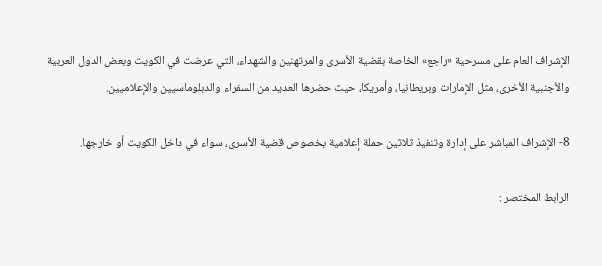الإشراف العام على مسرحية «راجع» الخاصة بقضية الأسرى والمرتهنين والشهداء، التي عرضت في الكويت وبعض الدول العربية والأجنبية الأخرى، مثل الإمارات وبريطانيا، وأمريكا، حيث حضرها العديد من السفراء والدبلوماسيين والإعلاميين.

8- الإشراف المباشر على إدارة وتنفيذ ثلاثين حملة إعلامية بخصوص قضية الأسرى، سواء في داخل الكويت أو خارجها.

الرابط المختصر :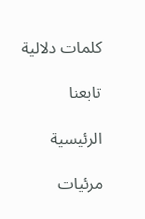كلمات دلالية

تابعنا

الرئيسية

مرئيات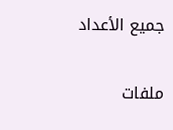جميع الأعداد

ملفات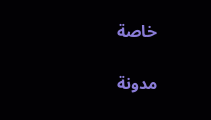خاصة

مدونة